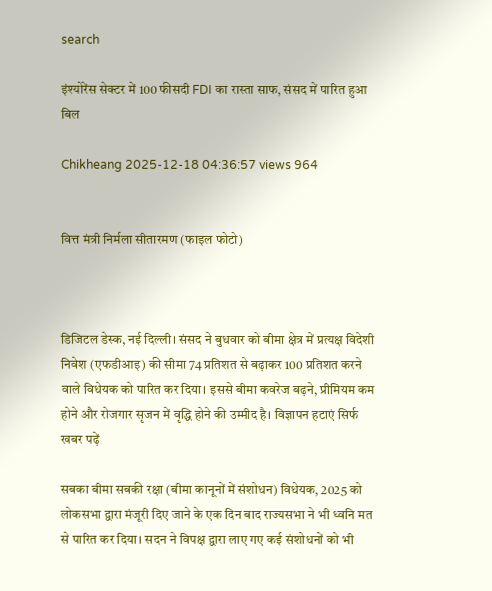search

इंश्योरेंस सेक्टर में 100 फीसदी FDI का रास्ता साफ, संसद में पारित हुआ बिल

Chikheang 2025-12-18 04:36:57 views 964


वित्त मंत्री निर्मला सीतारमण (फाइल फोटो)



डिजिटल डेस्क, नई दिल्ली। संसद ने बुधवार को बीमा क्षेत्र में प्रत्यक्ष विदेशी निवेश (एफडीआइ) की सीमा 74 प्रतिशत से बढ़ाकर 100 प्रतिशत करने वाले विधेयक को पारित कर दिया। इससे बीमा कवरेज बढ़ने, प्रीमियम कम होने और रोजगार सृजन में वृद्धि होने की उम्मीद है। विज्ञापन हटाएं सिर्फ खबर पढ़ें

सबका बीमा सबकी रक्षा (बीमा कानूनों में संशोधन) विधेयक, 2025 को लोकसभा द्वारा मंजूरी दिए जाने के एक दिन बाद राज्यसभा ने भी ध्वनि मत से पारित कर दिया। सदन ने विपक्ष द्वारा लाए गए कई संशोधनों को भी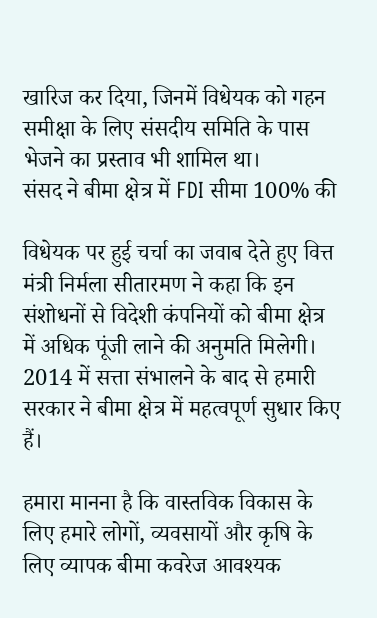खारिज कर दिया, जिनमें विधेयक को गहन समीक्षा के लिए संसदीय समिति के पास भेजने का प्रस्ताव भी शामिल था।
संसद ने बीमा क्षेत्र में FDI सीमा 100% की

विधेयक पर हुई चर्चा का जवाब देते हुए वित्त मंत्री निर्मला सीतारमण ने कहा कि इन संशोधनों से विदेशी कंपनियों को बीमा क्षेत्र में अधिक पूंजी लाने की अनुमति मिलेगी। 2014 में सत्ता संभालने के बाद से हमारी सरकार ने बीमा क्षेत्र में महत्वपूर्ण सुधार किए हैं।

हमारा मानना है कि वास्तविक विकास के लिए हमारे लोगों, व्यवसायों और कृषि के लिए व्यापक बीमा कवरेज आवश्यक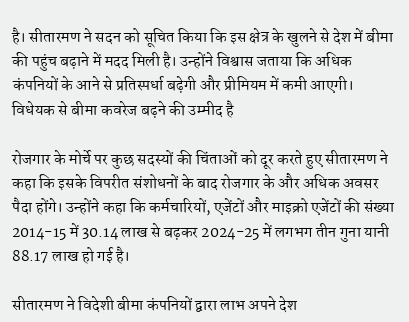है। सीतारमण ने सदन को सूचित किया कि इस क्षेत्र के खुलने से देश में बीमा की पहुंच बढ़ाने में मदद मिली है। उन्होंने विश्वास जताया कि अधिक कंपनियों के आने से प्रतिस्पर्धा बढ़ेगी और प्रीमियम में कमी आएगी।
विधेयक से बीमा कवरेज बढ़ने की उम्मीद है

रोजगार के मोर्चे पर कुछ सदस्यों की चिंताओं को दूर करते हुए सीतारमण ने कहा कि इसके विपरीत संशोधनों के बाद रोजगार के और अधिक अवसर पैदा होंगे। उन्होंने कहा कि कर्मचारियों, एजेंटों और माइक्रो एजेंटों की संख्या 2014-15 में 30.14 लाख से बढ़कर 2024-25 में लगभग तीन गुना यानी 88.17 लाख हो गई है।

सीतारमण ने विदेशी बीमा कंपनियों द्वारा लाभ अपने देश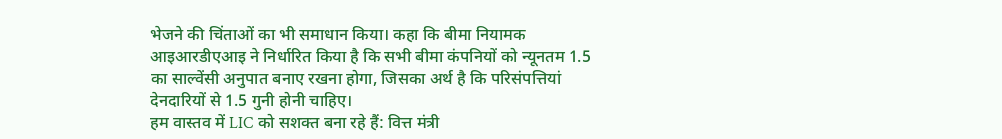भेजने की चिंताओं का भी समाधान किया। कहा कि बीमा नियामक आइआरडीएआइ ने निर्धारित किया है कि सभी बीमा कंपनियों को न्यूनतम 1.5 का साल्वेंसी अनुपात बनाए रखना होगा, जिसका अर्थ है कि परिसंपत्तियां देनदारियों से 1.5 गुनी होनी चाहिए।
हम वास्तव में LIC को सशक्त बना रहे हैं: वित्त मंत्री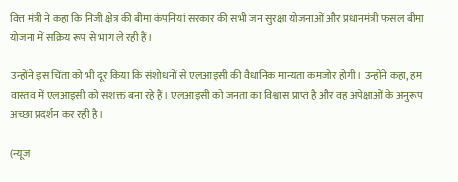वित्त मंत्री ने कहा कि निजी क्षेत्र की बीमा कंपनियां सरकार की सभी जन सुरक्षा योजनाओं और प्रधानमंत्री फसल बीमा योजना में सक्रिय रूप से भाग ले रही हैं।

उन्होंने इस चिंता को भी दूर किया कि संशोधनों से एलआइसी की वैधानिक मान्यता कमजोर होगी। उन्होंने कहा, हम वास्तव में एलआइसी को सशक्त बना रहे हैं। एलआइसी को जनता का विश्वास प्राप्त है और वह अपेक्षाओं के अनुरूप अच्छा प्रदर्शन कर रही है।

(न्यूज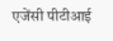एजेंसी पीटीआई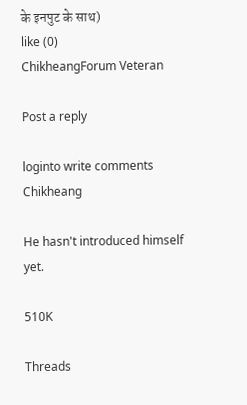के इनपुट के साथ)
like (0)
ChikheangForum Veteran

Post a reply

loginto write comments
Chikheang

He hasn't introduced himself yet.

510K

Threads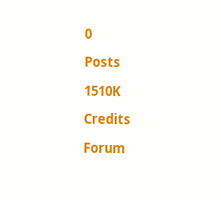0

Posts

1510K

Credits

Forum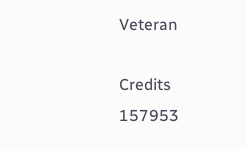Veteran

Credits
157953